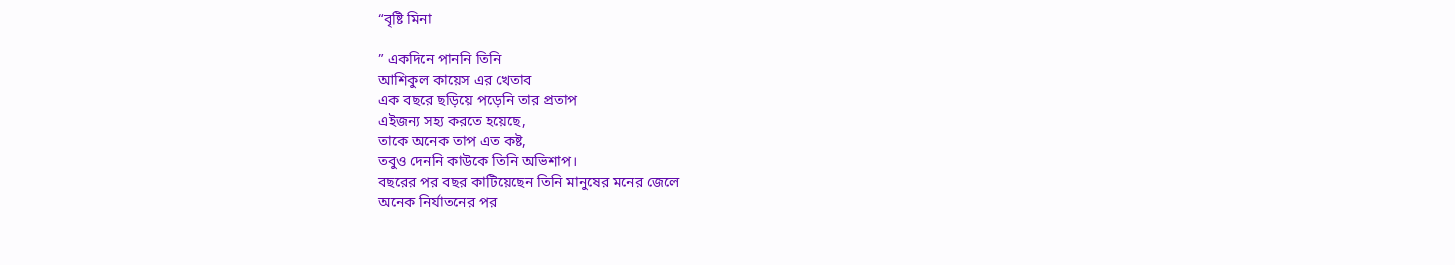“বৃষ্টি মিনা

” একদিনে পাননি তিনি
আশিকুল কায়েস এর খেতাব
এক বছরে ছড়িয়ে পড়েনি তার প্রতাপ
এইজন্য সহ্য করতে হয়েছে,
তাকে অনেক তাপ এত কষ্ট,
তবুও দেননি কাউকে তিনি অভিশাপ।
বছরের পর বছর কাটিয়েছেন তিনি মানুষের মনের জেলে
অনেক নির্যাতনের পর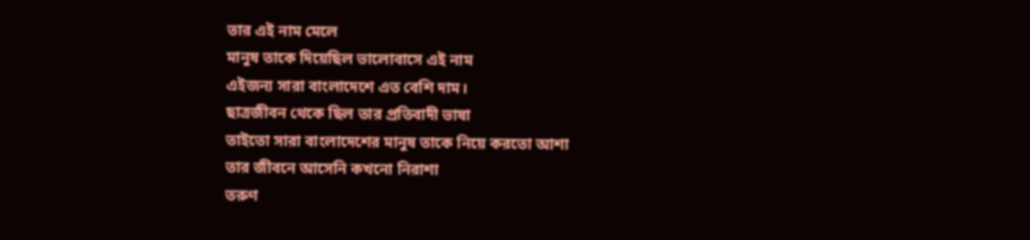তার এই নাম মেলে
মানুষ তাকে দিয়েছিল ভালোবাসে এই নাম
এইজন্য সারা বাংলাদেশে এত বেশি দাম।
ছাত্রজীবন থেকে ছিল তার প্রতিবাদী ভাষা
তাইতো সারা বাংলাদেশের মানুষ তাকে নিয়ে করতো আশা
তার জীবনে আসেনি কখনো নিরাশা
তরুণ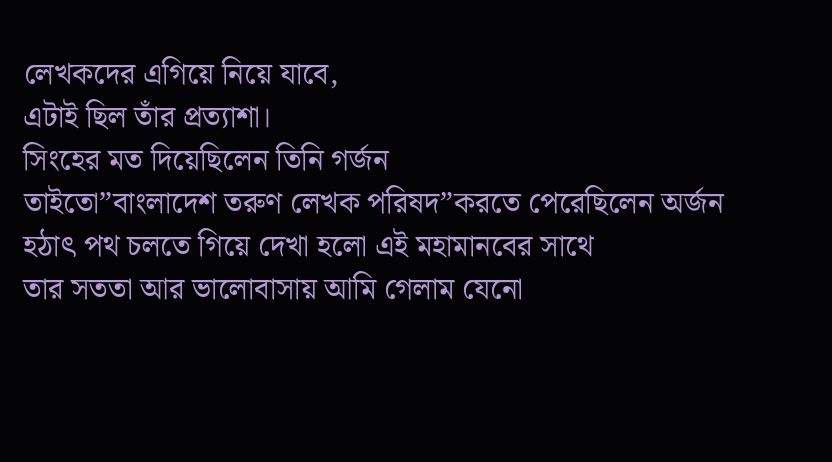লেখকদের এগিয়ে নিয়ে যাবে,
এটাই ছিল তাঁর প্রত্যাশা।
সিংহের মত দিয়েছিলেন তিনি গর্জন
তাইতো”বাংলাদেশ তরুণ লেখক পরিষদ”করতে পেরেছিলেন অর্জন
হঠাৎ পথ চলতে গিয়ে দেখা হলো এই মহামানবের সাথে
তার সততা আর ভালোবাসায় আমি গেলাম যেনো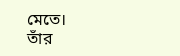মেতে।
তাঁর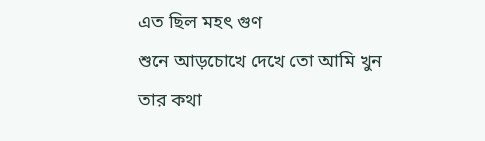এত ছিল মহৎ গুণ
শুনে আড়চোখে দেখে তো আমি খুন
তার কথা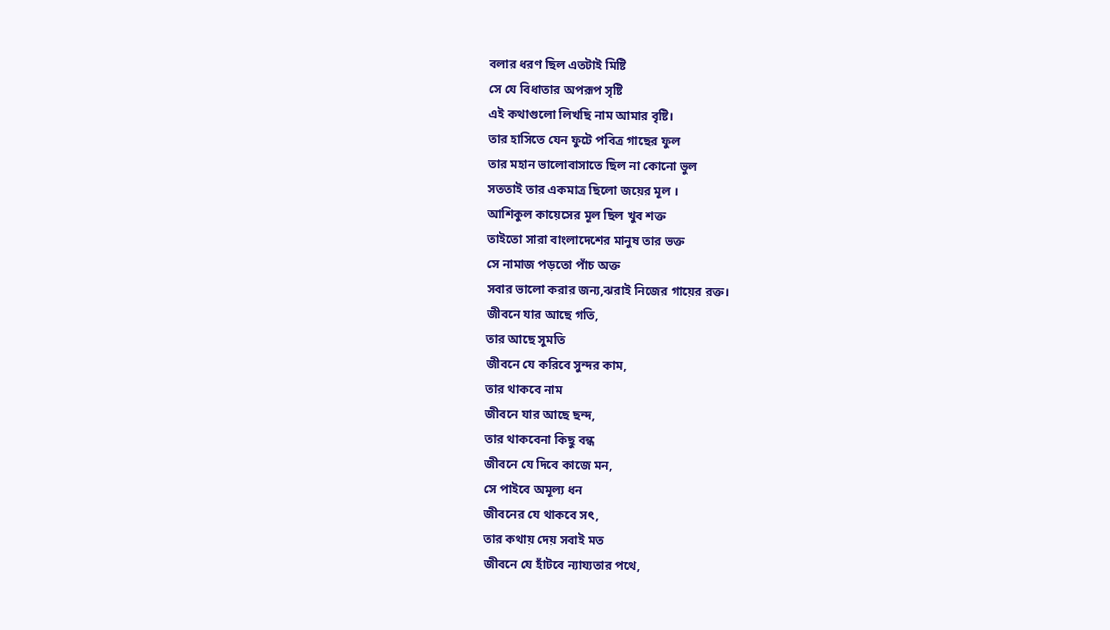বলার ধরণ ছিল এতটাই মিষ্টি
সে যে বিধাতার অপরূপ সৃষ্টি
এই কথাগুলো লিখছি নাম আমার বৃষ্টি।
তার হাসিতে যেন ফুটে পবিত্র গাছের ফুল
তার মহান ভালোবাসাতে ছিল না কোনো ভুল
সততাই তার একমাত্র ছিলো জয়ের মূল ।
আশিকুল কায়েসের মূল ছিল খুব শক্ত
তাইতো সারা বাংলাদেশের মানুষ তার ভক্ত
সে নামাজ পড়তো পাঁচ অক্ত
সবার ভালো করার জন্য,ঝরাই নিজের গায়ের রক্ত।
জীবনে যার আছে গতি,
তার আছে সুমতি
জীবনে যে করিবে সুন্দর কাম,
তার থাকবে নাম
জীবনে যার আছে ছন্দ,
তার থাকবেনা কিছু বন্ধ
জীবনে যে দিবে কাজে মন,
সে পাইবে অমূল্য ধন
জীবনের যে থাকবে সৎ,
তার কথায় দেয় সবাই মত
জীবনে যে হাঁটবে ন্যায্যতার পথে,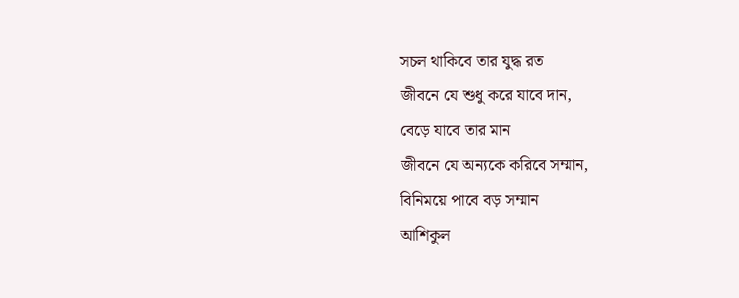সচল থাকিবে তার যুদ্ধ রত
জীবনে যে শুধু করে যাবে দান,
বেড়ে যাবে তার মান
জীবনে যে অন্যকে করিবে সম্মান,
বিনিময়ে পাবে বড় সম্মান
আশিকুল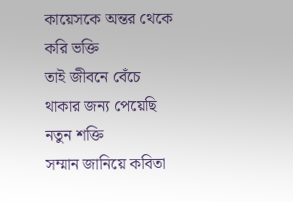কায়েসকে অন্তর থেকে করি ভক্তি
তাই জীবনে বেঁচে থাকার জন্য পেয়েছি নতুন শক্তি
সম্মান জানিয়ে কবিতা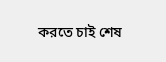করতে চাই শেষ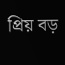প্রিয় বড়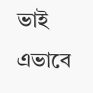ভাই এভাবে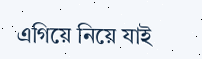এগিয়ে নিয়ে যাই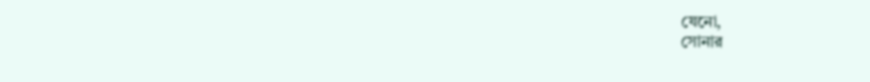যেনো,
সোনার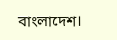বাংলাদেশ।